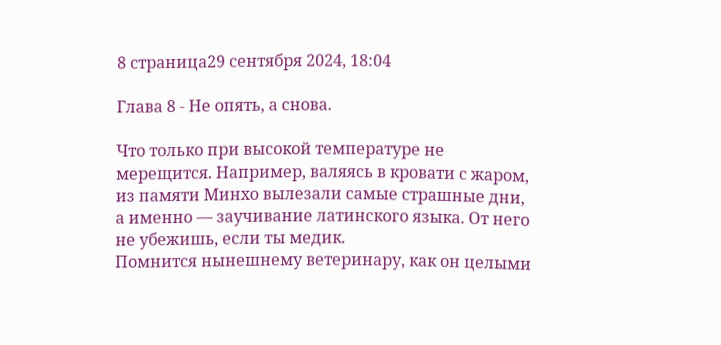8 страница29 сентября 2024, 18:04

Глава 8 - Не опять, а снова.

Что только при высокой температуре не мерещится. Например, валяясь в кровати с жаром, из памяти Минхо вылезали самые страшные дни, а именно — заучивание латинского языка. От него не убежишь, если ты медик.
Помнится нынешнему ветеринару, как он целыми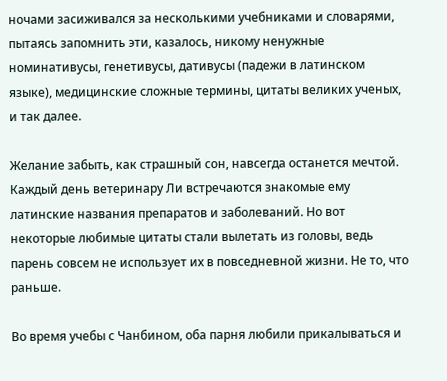ночами засиживался за несколькими учебниками и словарями, пытаясь запомнить эти, казалось, никому ненужные номинативусы, генетивусы, дативусы (падежи в латинском языке), медицинские сложные термины, цитаты великих ученых, и так далее.

Желание забыть, как страшный сон, навсегда останется мечтой. Каждый день ветеринару Ли встречаются знакомые ему латинские названия препаратов и заболеваний. Но вот некоторые любимые цитаты стали вылетать из головы, ведь парень совсем не использует их в повседневной жизни. Не то, что раньше.

Во время учебы с Чанбином, оба парня любили прикалываться и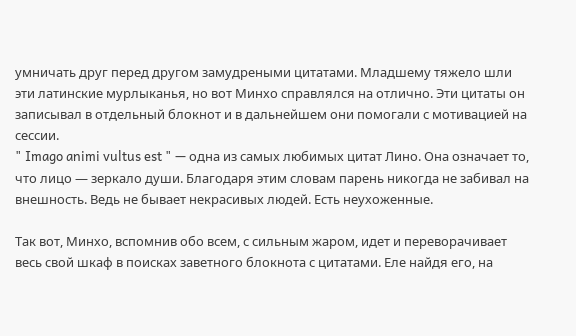умничать друг перед другом замудреными цитатами. Младшему тяжело шли эти латинские мурлыканья, но вот Минхо справлялся на отлично. Эти цитаты он записывал в отдельный блокнот и в дальнейшем они помогали с мотивацией на сессии.
" Imago animi vultus est " — одна из самых любимых цитат Лино. Она означает то, что лицо — зеркало души. Благодаря этим словам парень никогда не забивал на внешность. Ведь не бывает некрасивых людей. Есть неухоженные.

Так вот, Минхо, вспомнив обо всем, с сильным жаром, идет и переворачивает весь свой шкаф в поисках заветного блокнота с цитатами. Еле найдя его, на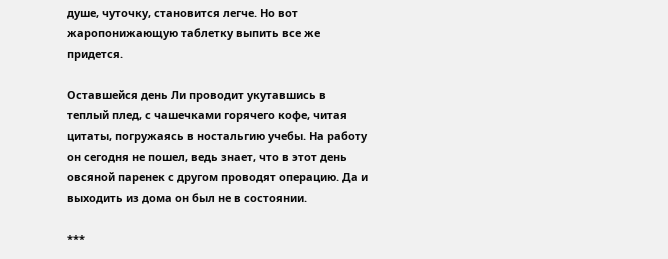душе, чуточку, становится легче. Но вот жаропонижающую таблетку выпить все же придется.

Оставшейся день Ли проводит укутавшись в теплый плед, с чашечками горячего кофе, читая цитаты, погружаясь в ностальгию учебы. На работу он сегодня не пошел, ведь знает, что в этот день овсяной паренек с другом проводят операцию. Да и выходить из дома он был не в состоянии.

***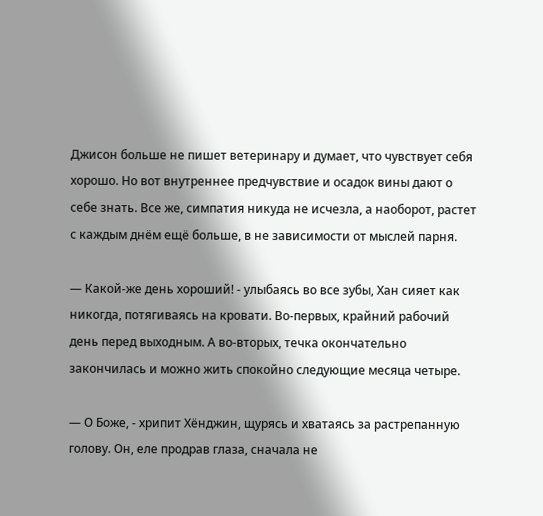Джисон больше не пишет ветеринару и думает, что чувствует себя хорошо. Но вот внутреннее предчувствие и осадок вины дают о себе знать. Все же, симпатия никуда не исчезла, а наоборот, растет с каждым днём ещё больше, в не зависимости от мыслей парня.

— Какой-же день хороший! - улыбаясь во все зубы, Хан сияет как никогда, потягиваясь на кровати. Во-первых, крайний рабочий день перед выходным. А во-вторых, течка окончательно закончилась и можно жить спокойно следующие месяца четыре.

— О Боже, - хрипит Хёнджин, щурясь и хватаясь за растрепанную голову. Он, еле продрав глаза, сначала не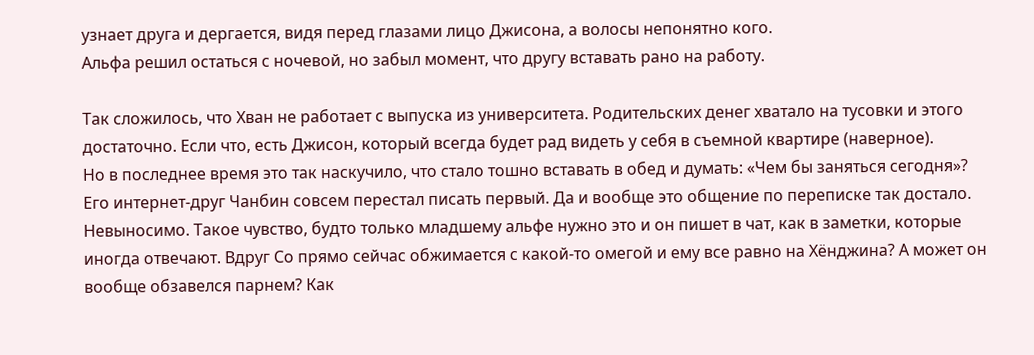узнает друга и дергается, видя перед глазами лицо Джисона, а волосы непонятно кого.
Альфа решил остаться с ночевой, но забыл момент, что другу вставать рано на работу.

Так сложилось, что Хван не работает с выпуска из университета. Родительских денег хватало на тусовки и этого достаточно. Если что, есть Джисон, который всегда будет рад видеть у себя в съемной квартире (наверное).
Но в последнее время это так наскучило, что стало тошно вставать в обед и думать: «Чем бы заняться сегодня»?
Его интернет-друг Чанбин совсем перестал писать первый. Да и вообще это общение по переписке так достало. Невыносимо. Такое чувство, будто только младшему альфе нужно это и он пишет в чат, как в заметки, которые иногда отвечают. Вдруг Со прямо сейчас обжимается с какой-то омегой и ему все равно на Хёнджина? А может он вообще обзавелся парнем? Как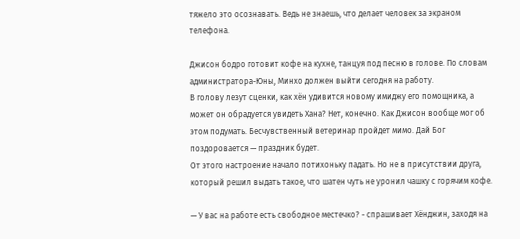тяжело это осознавать. Ведь не знаешь, что делает человек за экраном телефона.

Джисон бодро готовит кофе на кухне, танцуя под песню в голове. По словам администратора-Юны, Минхо должен выйти сегодня на работу.
В голову лезут сценки, как хён удивится новому имиджу его помощника, а может он обрадуется увидеть Хана? Нет, конечно. Как Джисон вообще мог об этом подумать. Бесчувственный ветеринар пройдет мимо. Дай Бог поздоровается — праздник будет.
От этого настроение начало потихоньку падать. Но не в присутствии друга, который решил выдать такое, что шатен чуть не уронил чашку с горячим кофе.

— У вас на работе есть свободное местечко? - спрашивает Хёнджин, заходя на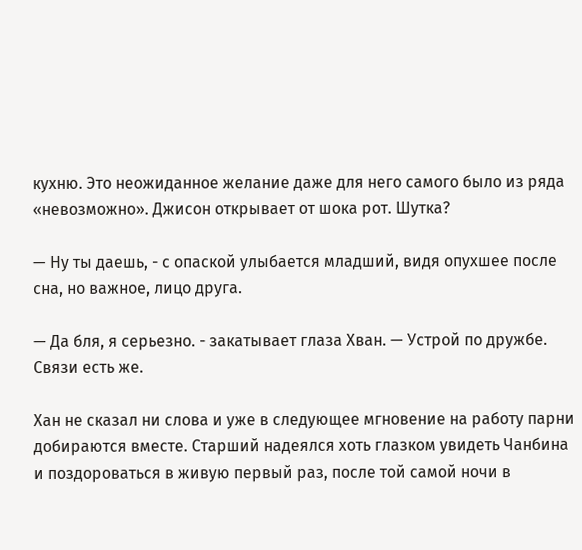кухню. Это неожиданное желание даже для него самого было из ряда «невозможно». Джисон открывает от шока рот. Шутка?

— Ну ты даешь, - с опаской улыбается младший, видя опухшее после сна, но важное, лицо друга.

— Да бля, я серьезно. - закатывает глаза Хван. — Устрой по дружбе. Связи есть же.

Хан не сказал ни слова и уже в следующее мгновение на работу парни добираются вместе. Старший надеялся хоть глазком увидеть Чанбина и поздороваться в живую первый раз, после той самой ночи в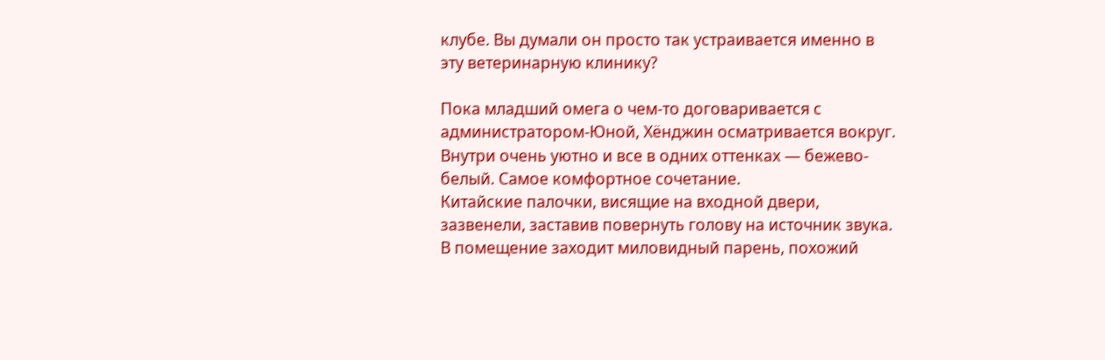клубе. Вы думали он просто так устраивается именно в эту ветеринарную клинику?

Пока младший омега о чем-то договаривается с администратором-Юной, Хёнджин осматривается вокруг. Внутри очень уютно и все в одних оттенках — бежево-белый. Самое комфортное сочетание.
Китайские палочки, висящие на входной двери, зазвенели, заставив повернуть голову на источник звука. В помещение заходит миловидный парень, похожий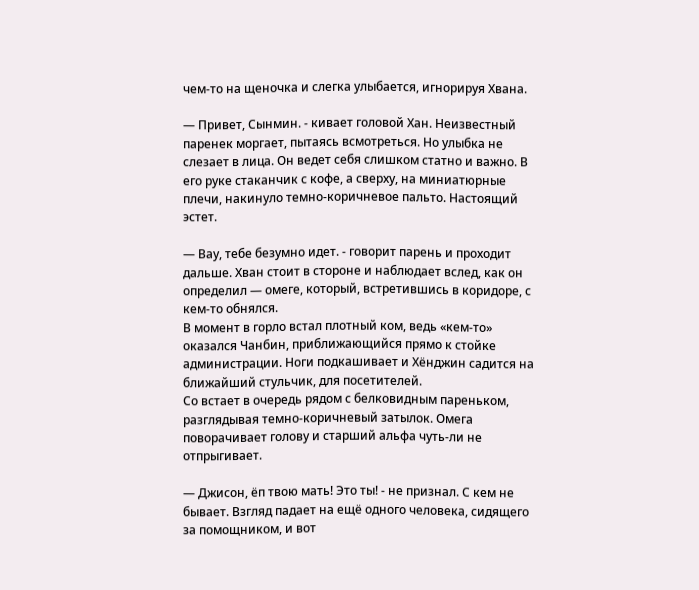чем-то на щеночка и слегка улыбается, игнорируя Хвана.

— Привет, Сынмин. - кивает головой Хан. Неизвестный паренек моргает, пытаясь всмотреться. Но улыбка не слезает в лица. Он ведет себя слишком статно и важно. В его руке стаканчик с кофе, а сверху, на миниатюрные плечи, накинуло темно-коричневое пальто. Настоящий эстет.

— Вау, тебе безумно идет. - говорит парень и проходит дальше. Хван стоит в стороне и наблюдает вслед, как он определил — омеге, который, встретившись в коридоре, с кем-то обнялся.
В момент в горло встал плотный ком, ведь «кем-то» оказался Чанбин, приближающийся прямо к стойке администрации. Ноги подкашивает и Хёнджин садится на ближайший стульчик, для посетителей.
Со встает в очередь рядом с белковидным пареньком, разглядывая темно-коричневый затылок. Омега поворачивает голову и старший альфа чуть-ли не отпрыгивает.

— Джисон, ёп твою мать! Это ты! - не признал. С кем не бывает. Взгляд падает на ещё одного человека, сидящего за помощником, и вот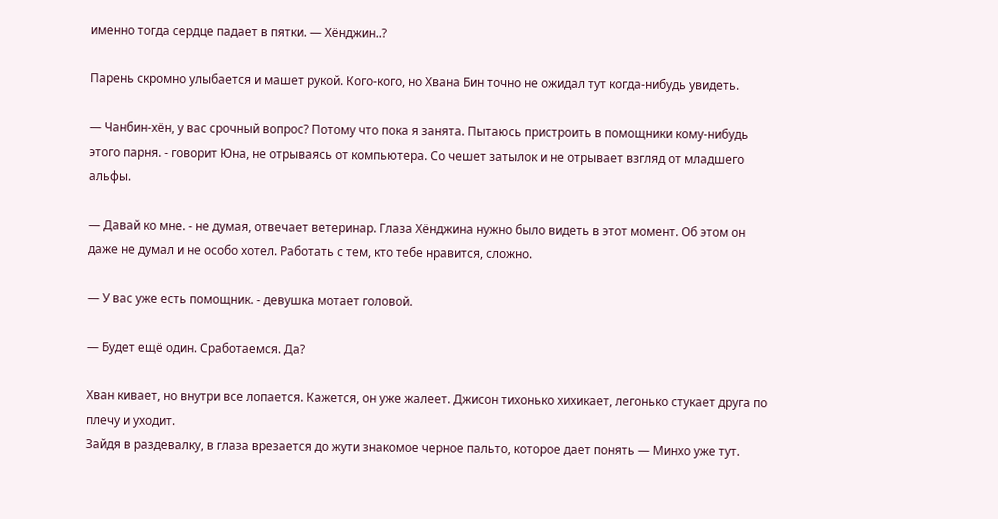именно тогда сердце падает в пятки. — Хёнджин..?

Парень скромно улыбается и машет рукой. Кого-кого, но Хвана Бин точно не ожидал тут когда-нибудь увидеть.

— Чанбин-хён, у вас срочный вопрос? Потому что пока я занята. Пытаюсь пристроить в помощники кому-нибудь этого парня. - говорит Юна, не отрываясь от компьютера. Со чешет затылок и не отрывает взгляд от младшего альфы.

— Давай ко мне. - не думая, отвечает ветеринар. Глаза Хёнджина нужно было видеть в этот момент. Об этом он даже не думал и не особо хотел. Работать с тем, кто тебе нравится, сложно.

— У вас уже есть помощник. - девушка мотает головой.

— Будет ещё один. Сработаемся. Да?

Хван кивает, но внутри все лопается. Кажется, он уже жалеет. Джисон тихонько хихикает, легонько стукает друга по плечу и уходит.
Зайдя в раздевалку, в глаза врезается до жути знакомое черное пальто, которое дает понять — Минхо уже тут.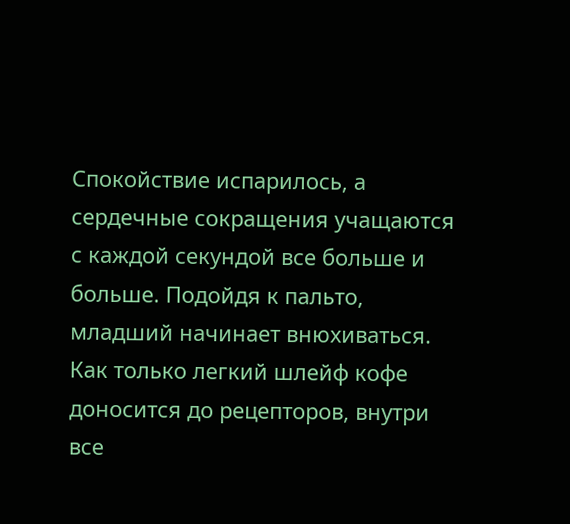Спокойствие испарилось, а сердечные сокращения учащаются с каждой секундой все больше и больше. Подойдя к пальто, младший начинает внюхиваться. Как только легкий шлейф кофе доносится до рецепторов, внутри все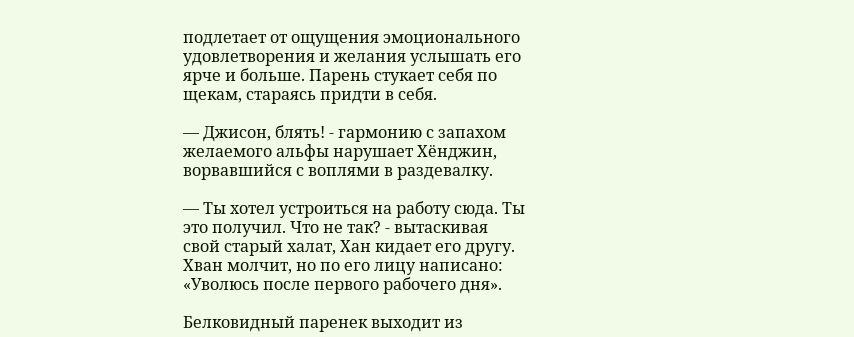подлетает от ощущения эмоционального удовлетворения и желания услышать его ярче и больше. Парень стукает себя по щекам, стараясь придти в себя.

— Джисон, блять! - гармонию с запахом желаемого альфы нарушает Хёнджин, ворвавшийся с воплями в раздевалку.

— Ты хотел устроиться на работу сюда. Ты это получил. Что не так? - вытаскивая свой старый халат, Хан кидает его другу. Хван молчит, но по его лицу написано: «Уволюсь после первого рабочего дня».

Белковидный паренек выходит из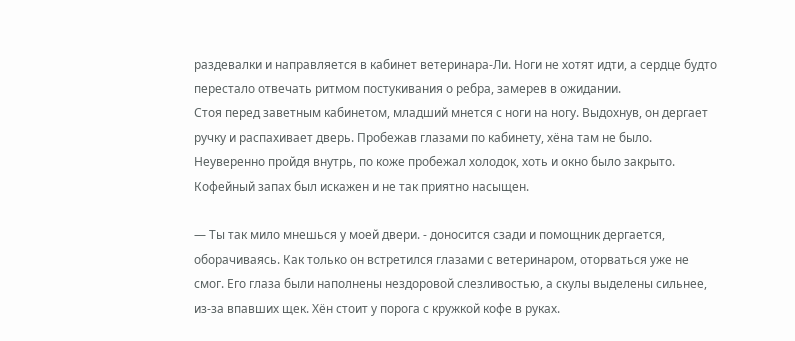раздевалки и направляется в кабинет ветеринара-Ли. Ноги не хотят идти, а сердце будто перестало отвечать ритмом постукивания о ребра, замерев в ожидании.
Стоя перед заветным кабинетом, младший мнется с ноги на ногу. Выдохнув, он дергает ручку и распахивает дверь. Пробежав глазами по кабинету, хёна там не было.
Неуверенно пройдя внутрь, по коже пробежал холодок, хоть и окно было закрыто. Кофейный запах был искажен и не так приятно насыщен.

— Ты так мило мнешься у моей двери. - доносится сзади и помощник дергается, оборачиваясь. Как только он встретился глазами с ветеринаром, оторваться уже не смог. Его глаза были наполнены нездоровой слезливостью, а скулы выделены сильнее, из-за впавших щек. Хён стоит у порога с кружкой кофе в руках.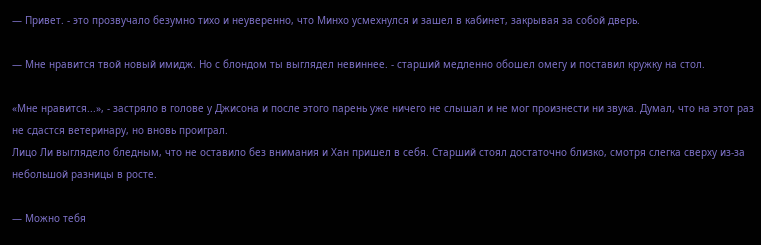— Привет. - это прозвучало безумно тихо и неуверенно, что Минхо усмехнулся и зашел в кабинет, закрывая за собой дверь.

— Мне нравится твой новый имидж. Но с блондом ты выглядел невиннее. - старший медленно обошел омегу и поставил кружку на стол.

«Мне нравится...», - застряло в голове у Джисона и после этого парень уже ничего не слышал и не мог произнести ни звука. Думал, что на этот раз не сдастся ветеринару, но вновь проиграл.
Лицо Ли выглядело бледным, что не оставило без внимания и Хан пришел в себя. Старший стоял достаточно близко, смотря слегка сверху из-за небольшой разницы в росте.

— Можно тебя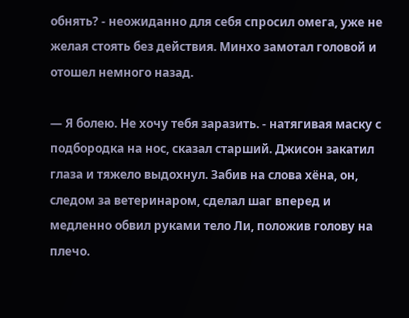обнять? - неожиданно для себя спросил омега, уже не желая стоять без действия. Минхо замотал головой и отошел немного назад.

— Я болею. Не хочу тебя заразить. - натягивая маску с подбородка на нос, сказал старший. Джисон закатил глаза и тяжело выдохнул. Забив на слова хёна, он, следом за ветеринаром, сделал шаг вперед и медленно обвил руками тело Ли, положив голову на плечо.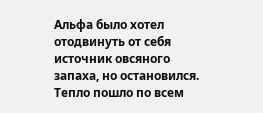Альфа было хотел отодвинуть от себя источник овсяного запаха, но остановился. Тепло пошло по всем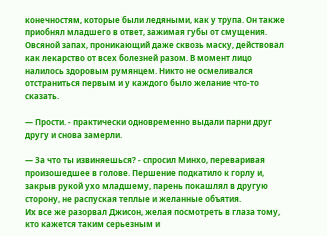конечностям, которые были ледяными, как у трупа. Он также приобнял младшего в ответ, зажимая губы от смущения. Овсяной запах, проникающий даже сквозь маску, действовал как лекарство от всех болезней разом. В момент лицо налилось здоровым румянцем. Никто не осмеливался отстраниться первым и у каждого было желание что-то сказать.

— Прости. - практически одновременно выдали парни друг другу и снова замерли.

— За что ты извиняешься? - спросил Минхо, переваривая произошедшее в голове. Першение подкатило к горлу и, закрыв рукой ухо младшему, парень покашлял в другую сторону, не распуская теплые и желанные объятия.
Их все же разорвал Джисон, желая посмотреть в глаза тому, кто кажется таким серьезным и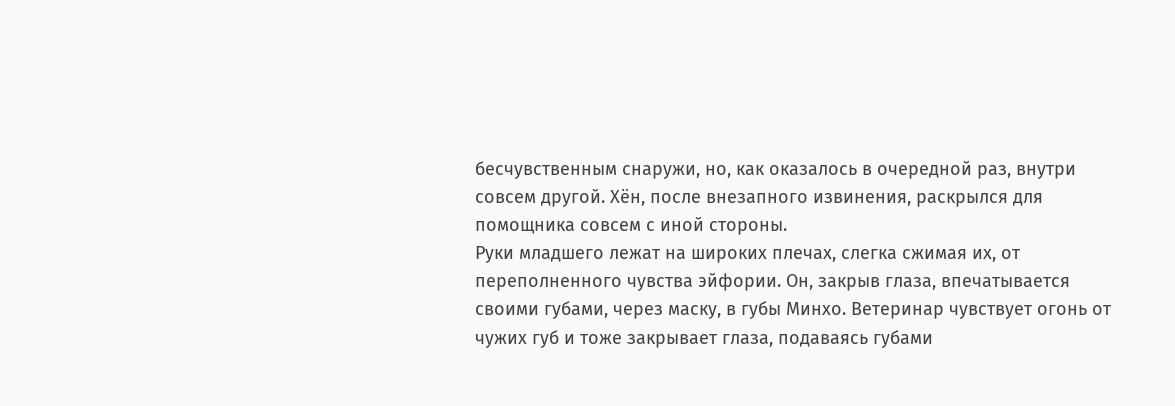бесчувственным снаружи, но, как оказалось в очередной раз, внутри совсем другой. Хён, после внезапного извинения, раскрылся для помощника совсем с иной стороны.
Руки младшего лежат на широких плечах, слегка сжимая их, от переполненного чувства эйфории. Он, закрыв глаза, впечатывается своими губами, через маску, в губы Минхо. Ветеринар чувствует огонь от чужих губ и тоже закрывает глаза, подаваясь губами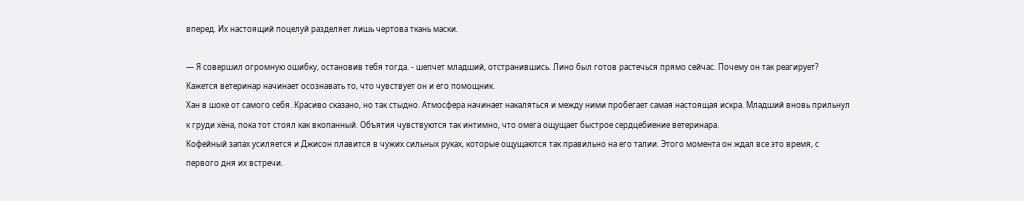вперед. Их настоящий поцелуй разделяет лишь чертова ткань маски.

— Я совершил огромную ошибку, остановив тебя тогда. - шепчет младший, отстранившись. Лино был готов растечься прямо сейчас. Почему он так реагирует? Кажется ветеринар начинает осознавать то, что чувствует он и его помощник.
Хан в шоке от самого себя. Красиво сказано, но так стыдно. Атмосфера начинает накаляться и между ними пробегает самая настоящая искра. Младший вновь прильнул к груди хёна, пока тот стоял как вкопанный. Объятия чувствуются так интимно, что омега ощущает быстрое сердцебиение ветеринара.
Кофейный запах усиляется и Джисон плавится в чужих сильных руках, которые ощущаются так правильно на его талии. Этого момента он ждал все это время, с первого дня их встречи.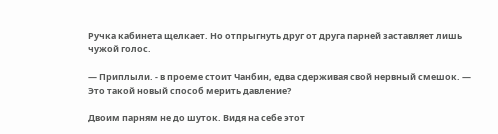Ручка кабинета щелкает. Но отпрыгнуть друг от друга парней заставляет лишь чужой голос.

— Приплыли. - в проеме стоит Чанбин, едва сдерживая свой нервный смешок. — Это такой новый способ мерить давление?

Двоим парням не до шуток. Видя на себе этот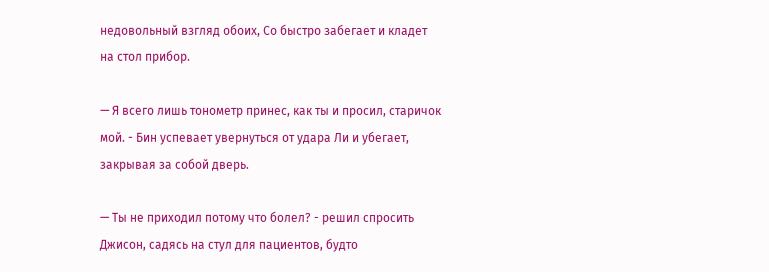недовольный взгляд обоих, Со быстро забегает и кладет на стол прибор.

— Я всего лишь тонометр принес, как ты и просил, старичок мой. - Бин успевает увернуться от удара Ли и убегает, закрывая за собой дверь.

— Ты не приходил потому что болел? - решил спросить Джисон, садясь на стул для пациентов, будто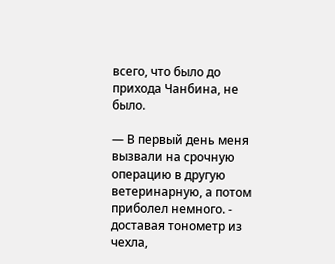всего, что было до прихода Чанбина, не было.

— В первый день меня вызвали на срочную операцию в другую ветеринарную, а потом приболел немного. - доставая тонометр из чехла,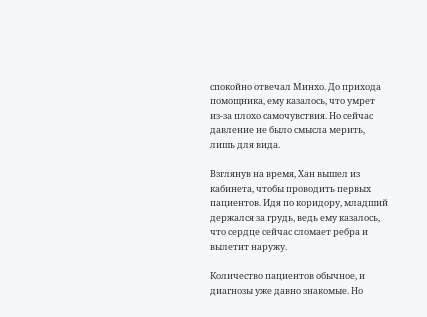спокойно отвечал Минхо. До прихода помощника, ему казалось, что умрет из-за плохо самочувствия. Но сейчас давление не было смысла мерить, лишь для вида.

Взглянув на время, Хан вышел из кабинета, чтобы проводить первых пациентов. Идя по коридору, младший держался за грудь, ведь ему казалось, что сердце сейчас сломает ребра и вылетит наружу.

Количество пациентов обычное, и диагнозы уже давно знакомые. Но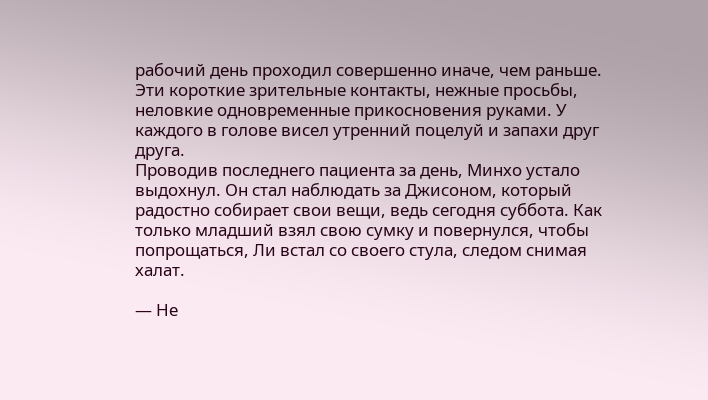рабочий день проходил совершенно иначе, чем раньше. Эти короткие зрительные контакты, нежные просьбы, неловкие одновременные прикосновения руками. У каждого в голове висел утренний поцелуй и запахи друг друга.
Проводив последнего пациента за день, Минхо устало выдохнул. Он стал наблюдать за Джисоном, который радостно собирает свои вещи, ведь сегодня суббота. Как только младший взял свою сумку и повернулся, чтобы попрощаться, Ли встал со своего стула, следом снимая халат.

— Не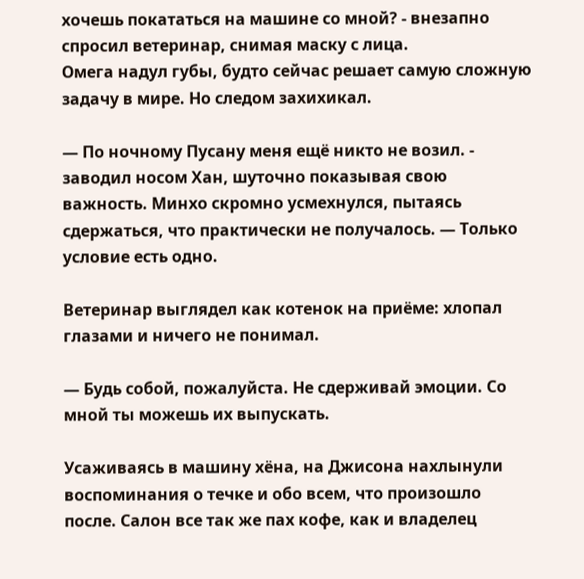хочешь покататься на машине со мной? - внезапно спросил ветеринар, снимая маску с лица.
Омега надул губы, будто сейчас решает самую сложную задачу в мире. Но следом захихикал.

— По ночному Пусану меня ещё никто не возил. - заводил носом Хан, шуточно показывая свою важность. Минхо скромно усмехнулся, пытаясь сдержаться, что практически не получалось. — Только условие есть одно.

Ветеринар выглядел как котенок на приёме: хлопал глазами и ничего не понимал.

— Будь собой, пожалуйста. Не сдерживай эмоции. Со мной ты можешь их выпускать.

Усаживаясь в машину хёна, на Джисона нахлынули воспоминания о течке и обо всем, что произошло после. Салон все так же пах кофе, как и владелец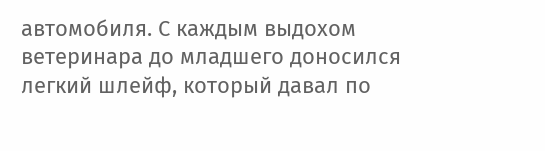автомобиля. С каждым выдохом ветеринара до младшего доносился легкий шлейф, который давал по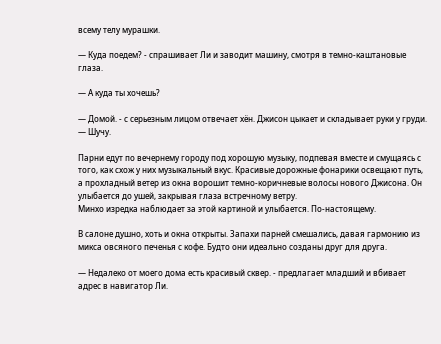всему телу мурашки.

— Куда поедем? - спрашивает Ли и заводит машину, смотря в темно-каштановые глаза.

— А куда ты хочешь?

— Домой. - с серьезным лицом отвечает хён. Джисон цыкает и складывает руки у груди. — Шучу.

Парни едут по вечернему городу под хорошую музыку, подпевая вместе и смущаясь с того, как схож у них музыкальный вкус. Красивые дорожные фонарики освещают путь, а прохладный ветер из окна ворошит темно-коричневые волосы нового Джисона. Он улыбается до ушей, закрывая глаза встречному ветру.
Минхо изредка наблюдает за этой картиной и улыбается. По-настоящему.

В салоне душно, хоть и окна открыты. Запахи парней смешались, давая гармонию из микса овсяного печенья с кофе. Будто они идеально созданы друг для друга.

— Недалеко от моего дома есть красивый сквер. - предлагает младший и вбивает адрес в навигатор Ли.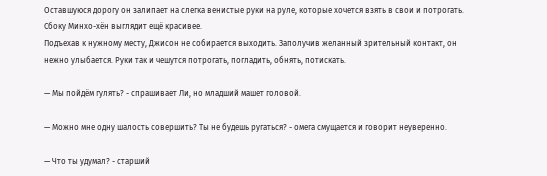Оставшуюся дорогу он залипает на слегка венистые руки на руле, которые хочется взять в свои и потрогать. Сбоку Минхо-хён выглядит ещё красивее.
Подъехав к нужному месту, Джисон не собирается выходить. Заполучив желанный зрительный контакт, он нежно улыбается. Руки так и чешутся потрогать, погладить, обнять, потискать.

— Мы пойдём гулять? - спрашивает Ли, но младший машет головой.

— Можно мне одну шалость совершить? Ты не будешь ругаться? - омега смущается и говорит неуверенно.

— Что ты удумал? - старший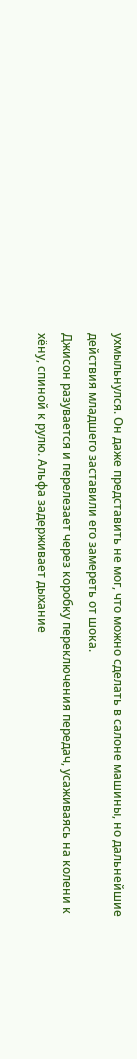ухмыльнулся. Он даже представить не мог, что можно сделать в салоне машины, но дальнейшие действия младшего заставили его замереть от шока.
Джисон разувается и перелезает через коробку переключения передач, усаживаясь на колени к хёну, спиной к рулю. Альфа задерживает дыхание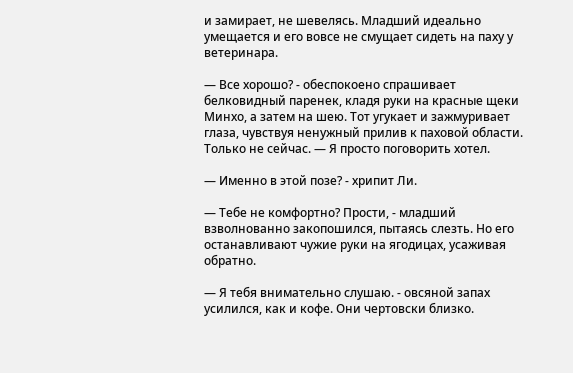и замирает, не шевелясь. Младший идеально умещается и его вовсе не смущает сидеть на паху у ветеринара.

— Все хорошо? - обеспокоено спрашивает белковидный паренек, кладя руки на красные щеки Минхо, а затем на шею. Тот угукает и зажмуривает глаза, чувствуя ненужный прилив к паховой области. Только не сейчас. — Я просто поговорить хотел.

— Именно в этой позе? - хрипит Ли.

— Тебе не комфортно? Прости, - младший взволнованно закопошился, пытаясь слезть. Но его останавливают чужие руки на ягодицах, усаживая обратно.

— Я тебя внимательно слушаю. - овсяной запах усилился, как и кофе. Они чертовски близко.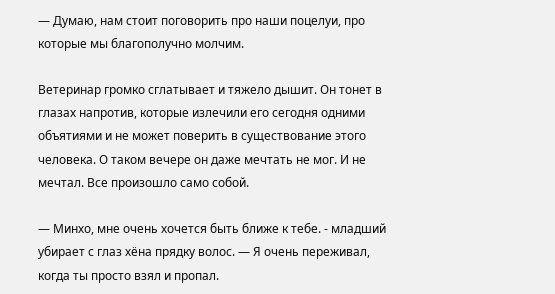— Думаю, нам стоит поговорить про наши поцелуи, про которые мы благополучно молчим.

Ветеринар громко сглатывает и тяжело дышит. Он тонет в глазах напротив, которые излечили его сегодня одними объятиями и не может поверить в существование этого человека. О таком вечере он даже мечтать не мог. И не мечтал. Все произошло само собой.

— Минхо, мне очень хочется быть ближе к тебе. - младший убирает с глаз хёна прядку волос. — Я очень переживал, когда ты просто взял и пропал.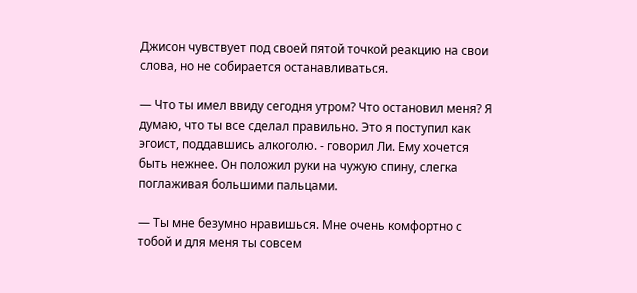Джисон чувствует под своей пятой точкой реакцию на свои слова, но не собирается останавливаться.

— Что ты имел ввиду сегодня утром? Что остановил меня? Я думаю, что ты все сделал правильно. Это я поступил как эгоист, поддавшись алкоголю. - говорил Ли. Ему хочется быть нежнее. Он положил руки на чужую спину, слегка поглаживая большими пальцами.

— Ты мне безумно нравишься. Мне очень комфортно с тобой и для меня ты совсем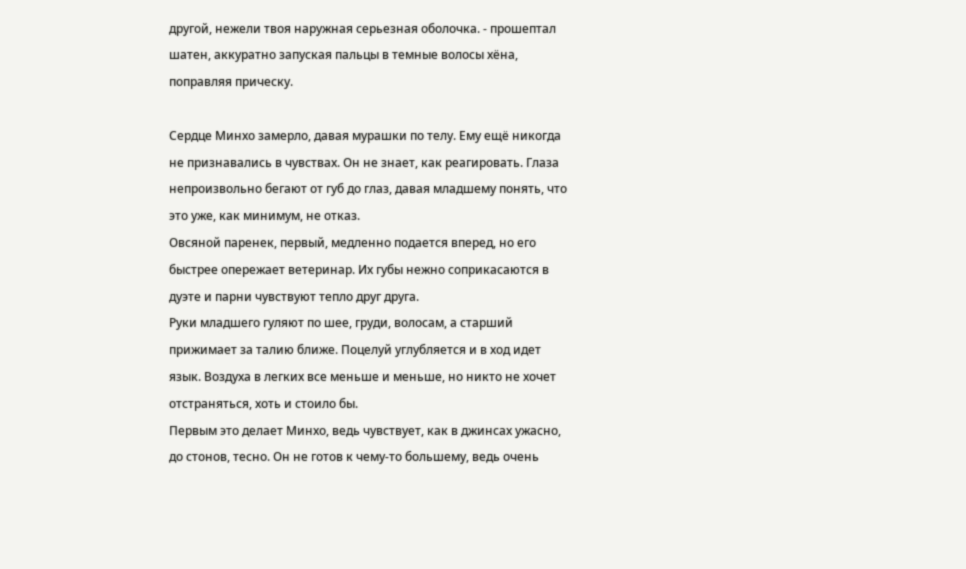другой, нежели твоя наружная серьезная оболочка. - прошептал шатен, аккуратно запуская пальцы в темные волосы хёна, поправляя прическу.

Сердце Минхо замерло, давая мурашки по телу. Ему ещё никогда не признавались в чувствах. Он не знает, как реагировать. Глаза непроизвольно бегают от губ до глаз, давая младшему понять, что это уже, как минимум, не отказ.
Овсяной паренек, первый, медленно подается вперед, но его быстрее опережает ветеринар. Их губы нежно соприкасаются в дуэте и парни чувствуют тепло друг друга.
Руки младшего гуляют по шее, груди, волосам, а старший прижимает за талию ближе. Поцелуй углубляется и в ход идет язык. Воздуха в легких все меньше и меньше, но никто не хочет отстраняться, хоть и стоило бы.
Первым это делает Минхо, ведь чувствует, как в джинсах ужасно, до стонов, тесно. Он не готов к чему-то большему, ведь очень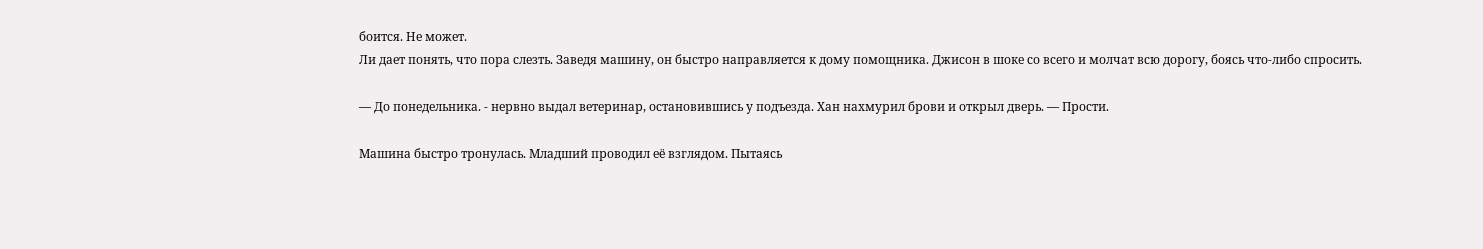боится. Не может.
Ли дает понять, что пора слезть. Заведя машину, он быстро направляется к дому помощника. Джисон в шоке со всего и молчат всю дорогу, боясь что-либо спросить.

— До понедельника. - нервно выдал ветеринар, остановившись у подъезда. Хан нахмурил брови и открыл дверь. — Прости.

Машина быстро тронулась. Младший проводил её взглядом. Пытаясь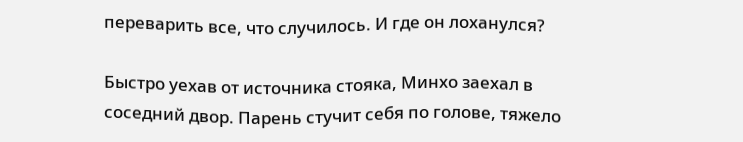переварить все, что случилось. И где он лоханулся?

Быстро уехав от источника стояка, Минхо заехал в соседний двор. Парень стучит себя по голове, тяжело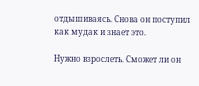отдышиваясь. Снова он поступил как мудак и знает это.

Нужно взрослеть. Сможет ли он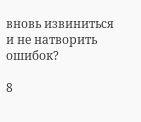вновь извиниться и не натворить ошибок?

8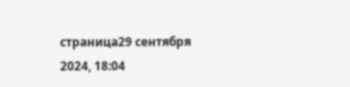страница29 сентября 2024, 18:04